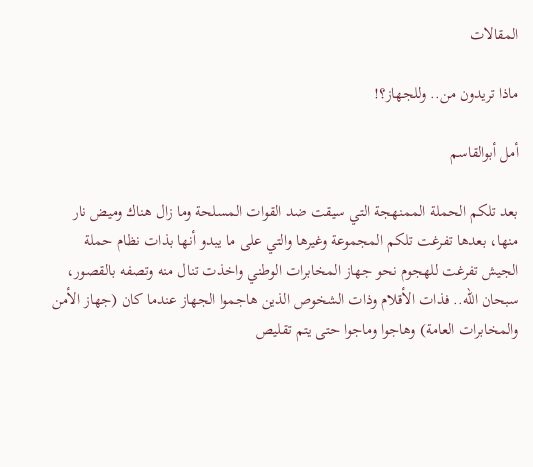المقالات

ماذا تريدون من.. وللجهاز؟!

أمل أبوالقاسم

بعد تلكم الحملة الممنهجة التي سيقت ضد القوات المسلحة وما زال هناك وميض نار منها، بعدها تفرغت تلكم المجموعة وغيرها والتي على ما يبدو أنها بذات نظام حملة الجيش تفرغت للهجوم نحو جهاز المخابرات الوطني واخذت تنال منه وتصفه بالقصور، سبحان الله.. فذات الأقلام وذات الشخوص الذين هاجموا الجهاز عندما كان (جهاز الأمن والمخابرات العامة) وهاجوا وماجوا حتى يتم تقليص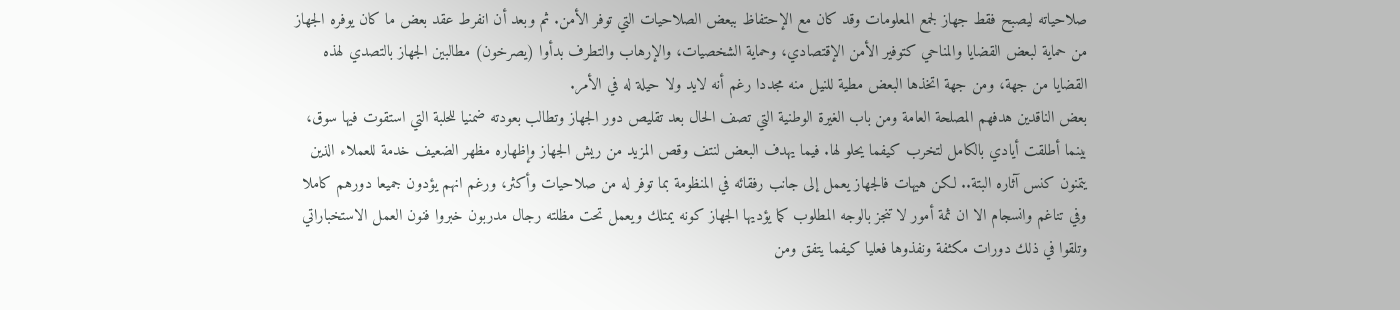صلاحياته ليصبح فقط جهاز لجمع المعلومات وقد كان مع الإحتفاظ ببعض الصلاحيات التي توفر الأمن. ثم وبعد أن انفرط عقد بعض ما كان يوفره الجهاز من حماية لبعض القضايا والمناحي كتوفير الأمن الإقتصادي، وحماية الشخصيات، والإرهاب والتطرف بدأوا (يصرخون) مطالبين الجهاز بالتصدي لهذه القضايا من جهة، ومن جهة اتخذها البعض مطية للنيل منه مجددا رغم أنه لايد ولا حيلة له في الأمر.
بعض الناقدين هدفهم المصلحة العامة ومن باب الغيرة الوطنية التي تصف الحال بعد تقليص دور الجهاز وتطالب بعودته ضمنيا للحلبة التي استقوت فيها سوق، بينما أطلقت أيادي بالكامل لتخرب كيفما يحلو لها. فيما يهدف البعض لنتف وقص المزيد من ريش الجهاز وإظهاره مظهر الضعيف خدمة للعملاء الذين يتمنون كنس آثاره البتة.. لكن هيهات فالجهاز يعمل إلى جانب رفقائه في المنظومة بما توفر له من صلاحيات وأكثر، ورغم انهم يؤدون جميعا دورهم كاملا وفي تناغم وانسجام الا ان ثمة أمور لا تنجز بالوجه المطلوب كما يؤديها الجهاز كونه يمتلك ويعمل تحت مظلته رجال مدربون خبروا فنون العمل الاستخباراتي وتلقوا في ذلك دورات مكثفة ونفذوها فعليا كيفما يتفق ومن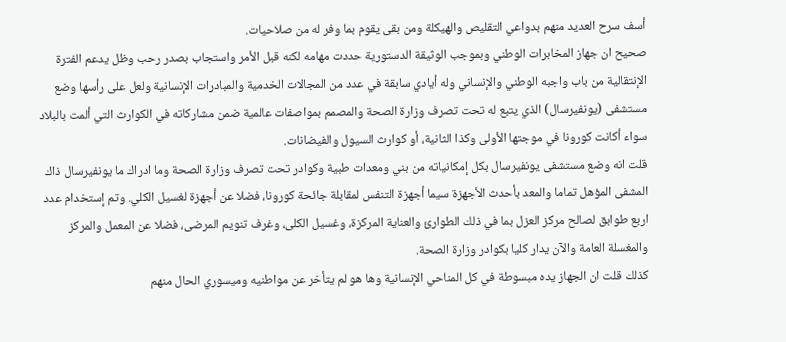أسف سرح العديد منهم بدواعي التقليص والهيكلة ومن بقى يقوم بما وفر له من صلاحيات.
صحيح ان جهاز المخابرات الوطني وبموجب الوثيقة الدستورية حددت مهامه لكنه قبل الأمر واستجاب بصدر رحب وظل يدعم الفترة الإنتقالية من باب واجبه الوطني والإنساني وله أيادي سابقة في عدد من المجالات الخدمية والمبادرات الإنسانية ولعل على رأسها وضع مستشفى (يونفيرسال) الذي يتبع له تحت تصرف وزارة الصحة والمصمم بمواصفات عالمية ضمن مشاركاته في الكوارث التي ألمت بالبلاد سواء أكانت كورونا في موجتها الأولى وكذا الثانية، أو كوارث السيول والفيضانات.
قلت انه وضع مستشفى يونفيرسال بكل إمكانياته من بني ومعدات طبية وكوادر تحت تصرف وزارة الصحة وما ادراك ما يونفيرسال ذاك المشفى المؤهل تماما والمعد بأحدث الأجهزة سيما أجهزة التنفس لمقابلة جائحة كورونا، فضلا عن أجهزة لغسيل الكلي. وتم إستخدام عدد اربع طوابق لصالح مركز العزل بما في ذلك الطوارئ والعناية المركزة، وغسيل الكلى، وغرف تنويم المرضى، فضلا عن المعمل والمركز والمغسلة العامة والآن يدار كليا بكوادر وزارة الصحة.
كذلك قلت ان الجهاز يده مبسوطة في كل المناحي الإنسانية وها هو لم يتأخر عن مواطنيه وميسوري الحال منهم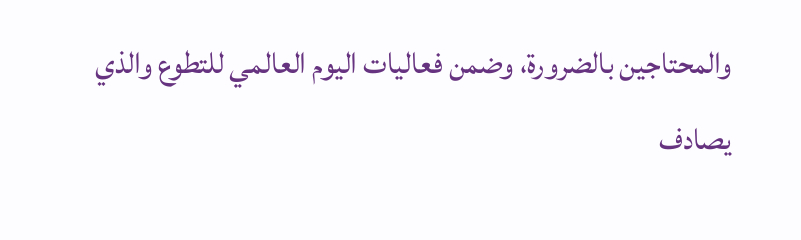والمحتاجين بالضرورة، وضمن فعاليات اليوم العالمي للتطوع والذي يصادف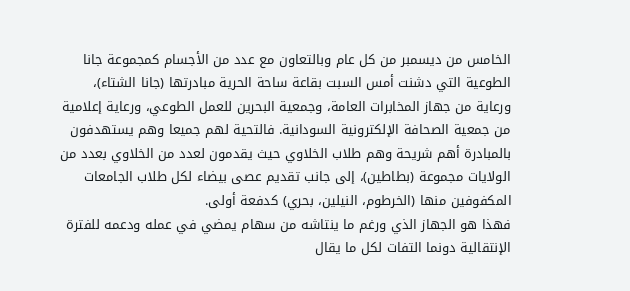الخامس من ديسمبر من كل عام وبالتعاون مع عدد من الأجسام كمجموعة جانا الطوعية التي دشنت أمس السبت بقاعة ساحة الحرية مبادرتها (جانا الشتاء)، ورعاية من جهاز المخابرات العامة، وجمعية البحرين للعمل الطوعي، ورعاية إعلامية من جمعية الصحافة الإلكترونية السودانية. فالتحية لهم جميعا وهم يستهدفون بالمبادرة أهم شريحة وهم طلاب الخلاوي حيث يقدمون لعدد من الخلاوي بعدد من الولايات مجموعة (بطاطين)، إلى جانب تقديم عصى بيضاء لكل طلاب الجامعات المكفوفين منها (الخرطوم، النيلين، بحري) كدفعة أولى.
فهذا هو الجهاز الذي ورغم ما ينتاشه من سهام يمضي في عمله ودعمه للفترة الإنتقالية دونما التفات لكل ما يقال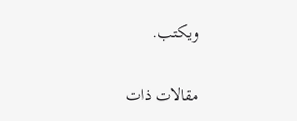ويكتب.

مقالات ذات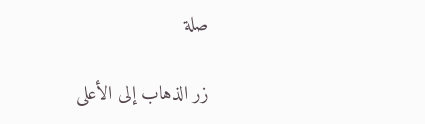صلة

زر الذهاب إلى الأعلى